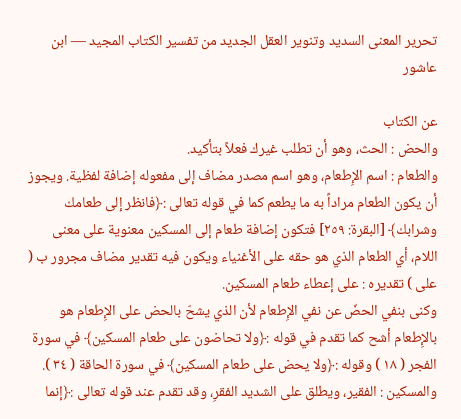تحرير المعنى السديد وتنوير العقل الجديد من تفسير الكتاب المجيد — ابن عاشور

عن الكتاب
والحض : الحث، وهو أن تطلب غيرك فعلاً بتأكيد.
والطعام : اسم الإِطعام، وهو اسم مصدر مضاف إلى مفعوله إضافة لفظية. ويجوز أن يكون الطعام مراداً به ما يطعم كما في قوله تعالى :﴿فانظر إلى طعامك وشرابك﴾ [البقرة: ٢٥٩] فتكون إضافة طعام إلى المسكين معنوية على معنى اللام، أي الطعام الذي هو حقه على الأغنياء ويكون فيه تقدير مضاف مجرور ب ( على ) تقديره : على إعطاء طعام المسكين.
وكنى بنفي الحضّ عن نفي الإِطعام لأن الذي يشحّ بالحض على الإِطعام هو بالإِطعام أشح كما تقدم في قوله :﴿ولا تحاضون على طعام المسكين﴾ في سورة الفجر ( ١٨ ) وقوله :﴿ولا يحض على طعام المسكين﴾ في سورة الحاقة ( ٣٤ ).
والمسكين : الفقير، ويطلق على الشديد الفقرِ، وقد تقدم عند قوله تعالى :﴿إنما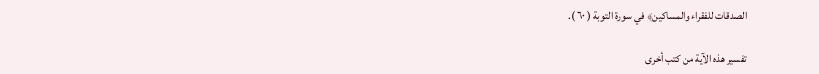الصدقات للفقراء والمساكين﴾ في سورة التوبة ( ٦٠ ).

تفسير هذه الآية من كتب أخرى